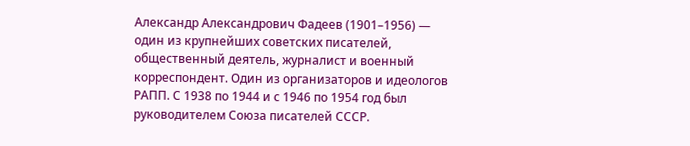Александр Александрович Фадеев (1901–1956) — один из крупнейших советских писателей, общественный деятель, журналист и военный корреспондент. Один из организаторов и идеологов РАПП. С 1938 по 1944 и с 1946 по 1954 год был руководителем Союза писателей СССР.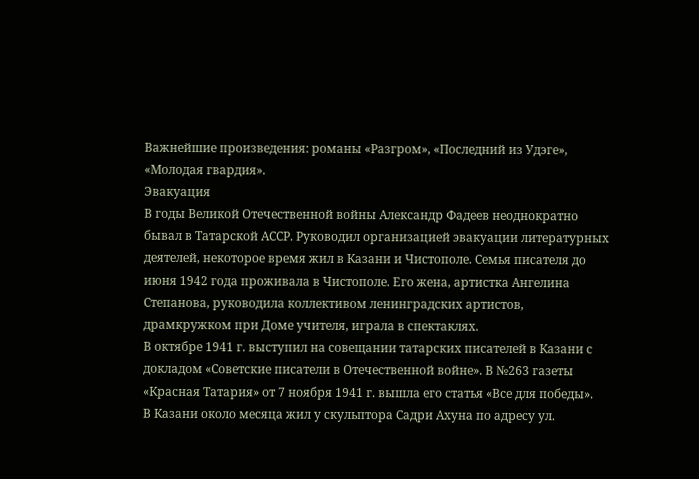Важнейшие произведения: романы «Разгром», «Последний из Удэге», «Молодая гвардия».
Эвакуация
В годы Великой Отечественной войны Александр Фадеев неоднократно бывал в Татарской АССР. Руководил организацией эвакуации литературных деятелей, некоторое время жил в Казани и Чистополе. Семья писателя до июня 1942 года проживала в Чистополе. Его жена, артистка Ангелина Степанова, руководила коллективом ленинградских артистов, драмкружком при Доме учителя, играла в спектаклях.
В октябре 1941 г. выступил на совещании татарских писателей в Казани с докладом «Советские писатели в Отечественной войне». В №263 газеты «Красная Татария» от 7 ноября 1941 г. вышла его статья «Все для победы».
В Казани около месяца жил у скульптора Садри Ахуна по адресу ул.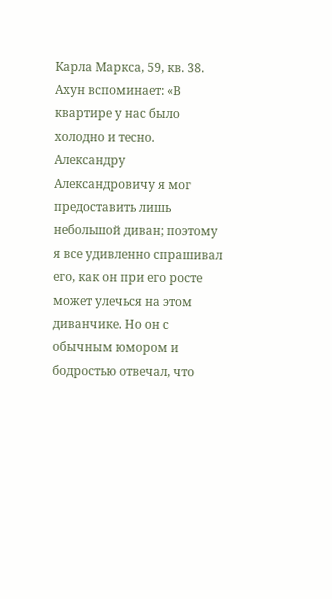Карла Маркса, 59, кв. 38. Ахун вспоминает: «В квартире у нас было холодно и тесно. Александру Александровичу я мог предоставить лишь небольшой диван; поэтому я все удивленно спрашивал его, как он при его росте может улечься на этом диванчике. Но он с обычным юмором и бодростью отвечал, что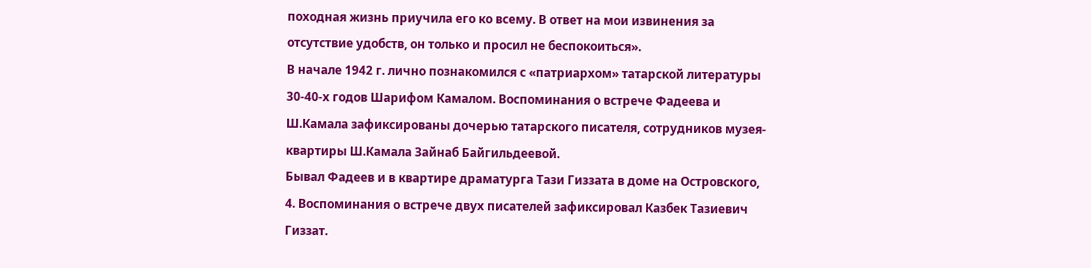походная жизнь приучила его ко всему. В ответ на мои извинения за отсутствие удобств, он только и просил не беспокоиться».
В начале 1942 г. лично познакомился с «патриархом» татарской литературы 30-40-х годов Шарифом Камалом. Воспоминания о встрече Фадеева и Ш.Камала зафиксированы дочерью татарского писателя, сотрудников музея-квартиры Ш.Камала Зайнаб Байгильдеевой.
Бывал Фадеев и в квартире драматурга Тази Гиззата в доме на Островского, 4. Воспоминания о встрече двух писателей зафиксировал Казбек Тазиевич Гиззат.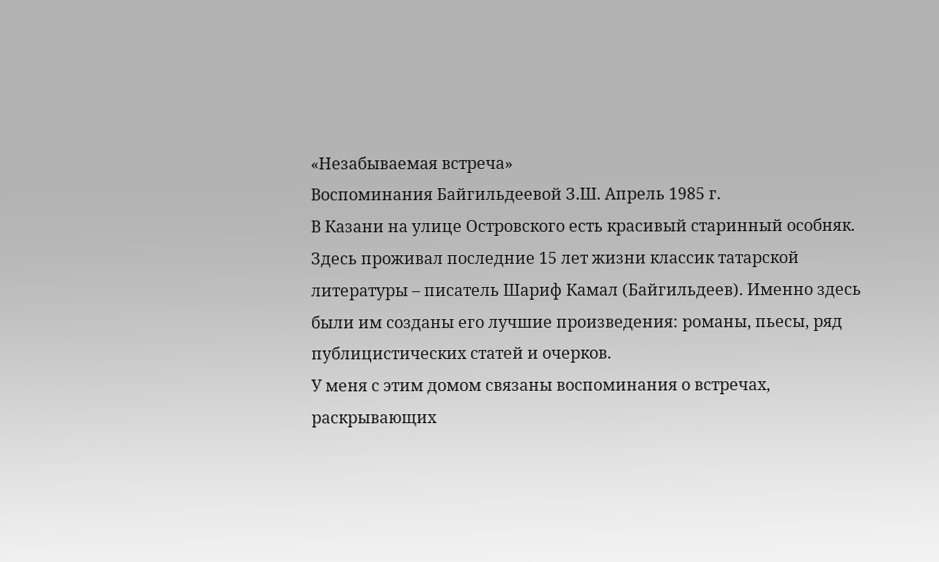«Незабываемая встреча»
Воспоминания Байгильдеевой З.Ш. Апрель 1985 г.
В Казани на улице Островского есть красивый старинный особняк. Здесь проживал последние 15 лет жизни классик татарской литературы – писатель Шариф Камал (Байгильдеев). Именно здесь были им созданы его лучшие произведения: романы, пьесы, ряд публицистических статей и очерков.
У меня с этим домом связаны воспоминания о встречах, раскрывающих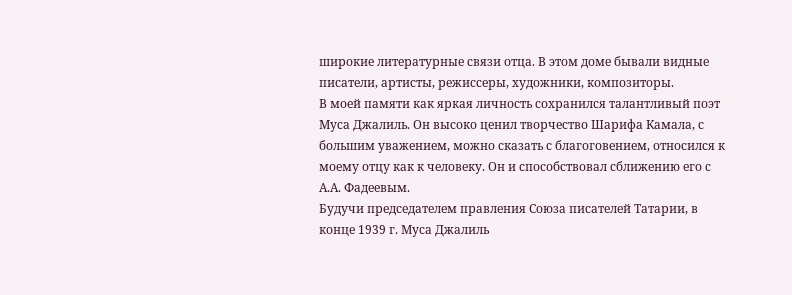широкие литературные связи отца. В этом доме бывали видные писатели, артисты, режиссеры, художники, композиторы.
В моей памяти как яркая личность сохранился талантливый поэт Муса Джалиль. Он высоко ценил творчество Шарифа Камала, с большим уважением, можно сказать с благоговением, относился к моему отцу как к человеку. Он и способствовал сближению его с А.А. Фадеевым.
Будучи председателем правления Союза писателей Татарии, в конце 1939 г. Муса Джалиль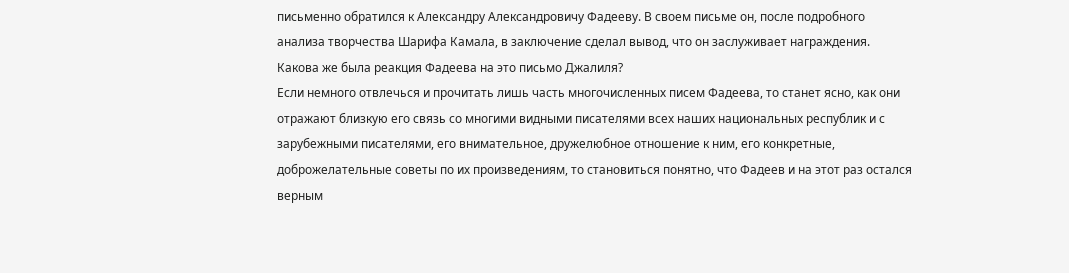письменно обратился к Александру Александровичу Фадееву. В своем письме он, после подробного анализа творчества Шарифа Камала, в заключение сделал вывод, что он заслуживает награждения.
Какова же была реакция Фадеева на это письмо Джалиля?
Если немного отвлечься и прочитать лишь часть многочисленных писем Фадеева, то станет ясно, как они отражают близкую его связь со многими видными писателями всех наших национальных республик и с зарубежными писателями, его внимательное, дружелюбное отношение к ним, его конкретные, доброжелательные советы по их произведениям, то становиться понятно, что Фадеев и на этот раз остался верным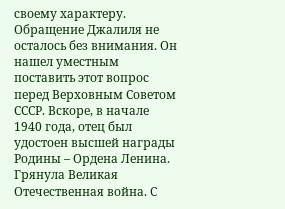своему характеру.
Обращение Джалиля не осталось без внимания. Он нашел уместным поставить этот вопрос перед Верховным Советом СССР. Вскоре, в начале 1940 года, отец был удостоен высшей награды Родины – Ордена Ленина.
Грянула Великая Отечественная война. С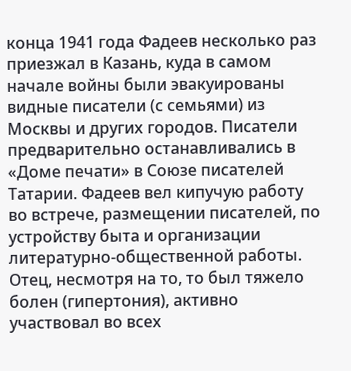конца 1941 года Фадеев несколько раз приезжал в Казань, куда в самом начале войны были эвакуированы видные писатели (с семьями) из Москвы и других городов. Писатели предварительно останавливались в «Доме печати» в Союзе писателей Татарии. Фадеев вел кипучую работу во встрече, размещении писателей, по устройству быта и организации литературно-общественной работы.
Отец, несмотря на то, то был тяжело болен (гипертония), активно участвовал во всех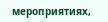мероприятиях,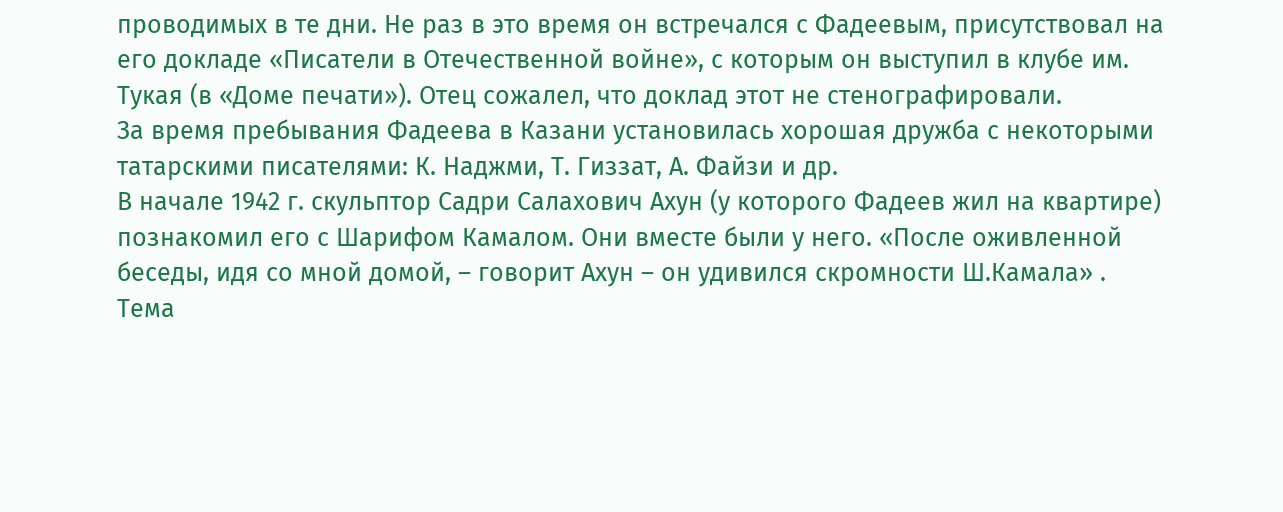проводимых в те дни. Не раз в это время он встречался с Фадеевым, присутствовал на его докладе «Писатели в Отечественной войне», с которым он выступил в клубе им. Тукая (в «Доме печати»). Отец сожалел, что доклад этот не стенографировали.
За время пребывания Фадеева в Казани установилась хорошая дружба с некоторыми татарскими писателями: К. Наджми, Т. Гиззат, А. Файзи и др.
В начале 1942 г. скульптор Садри Салахович Ахун (у которого Фадеев жил на квартире) познакомил его с Шарифом Камалом. Они вместе были у него. «После оживленной беседы, идя со мной домой, – говорит Ахун – он удивился скромности Ш.Камала» .
Тема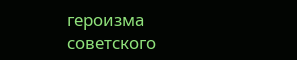героизма советского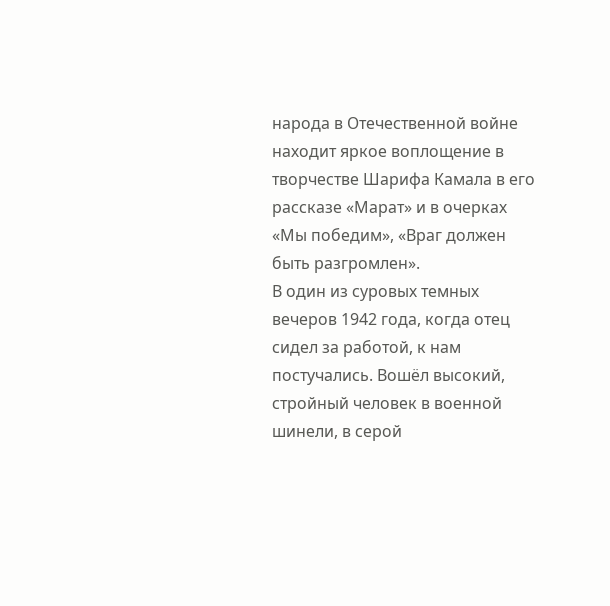народа в Отечественной войне находит яркое воплощение в творчестве Шарифа Камала в его рассказе «Марат» и в очерках «Мы победим», «Враг должен быть разгромлен».
В один из суровых темных вечеров 1942 года, когда отец сидел за работой, к нам постучались. Вошёл высокий, стройный человек в военной шинели, в серой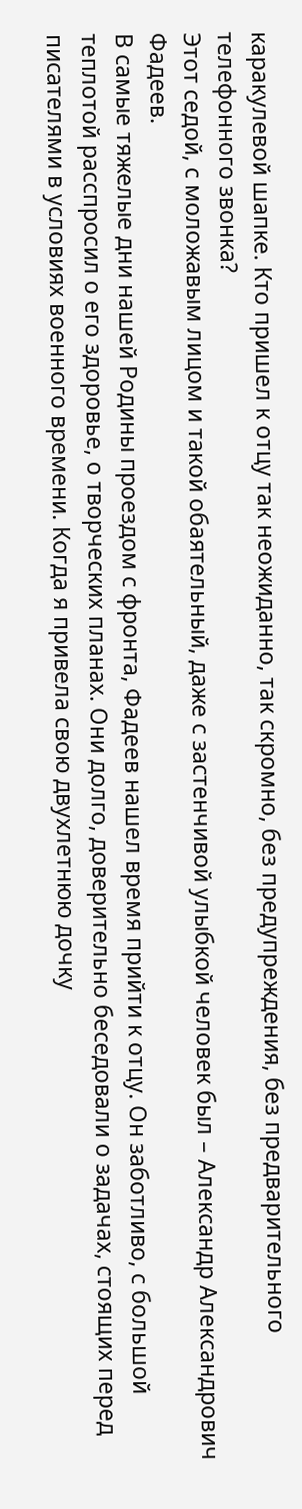каракулевой шапке. Кто пришел к отцу так неожиданно, так скромно, без предупреждения, без предварительного телефонного звонка?
Этот седой, с моложавым лицом и такой обаятельный, даже с застенчивой улыбкой человек был – Александр Александрович Фадеев.
В самые тяжелые дни нашей Родины проездом с фронта, Фадеев нашел время прийти к отцу. Он заботливо, с большой теплотой расспросил о его здоровье, о творческих планах. Они долго, доверительно беседовали о задачах, стоящих перед писателями в условиях военного времени. Когда я привела свою двухлетнюю дочку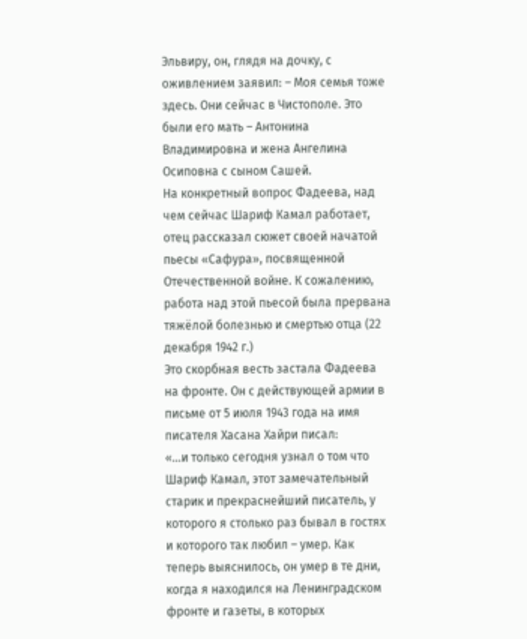Эльвиру, он, глядя на дочку, с оживлением заявил: – Моя семья тоже здесь. Они сейчас в Чистополе. Это были его мать – Антонина Владимировна и жена Ангелина Осиповна с сыном Сашей.
На конкретный вопрос Фадеева, над чем сейчас Шариф Камал работает, отец рассказал сюжет своей начатой пьесы «Сафура», посвященной Отечественной войне. К сожалению, работа над этой пьесой была прервана тяжёлой болезнью и смертью отца (22 декабря 1942 г.)
Это скорбная весть застала Фадеева на фронте. Он с действующей армии в письме от 5 июля 1943 года на имя писателя Хасана Хайри писал:
«…и только сегодня узнал о том что Шариф Камал, этот замечательный старик и прекраснейший писатель, у которого я столько раз бывал в гостях и которого так любил – умер. Как теперь выяснилось, он умер в те дни, когда я находился на Ленинградском фронте и газеты, в которых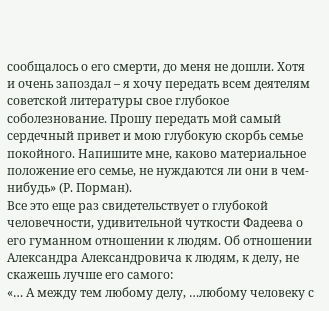сообщалось о его смерти, до меня не дошли. Хотя и очень запоздал – я хочу передать всем деятелям советской литературы свое глубокое соболезнование. Прошу передать мой самый сердечный привет и мою глубокую скорбь семье покойного. Напишите мне, каково материальное положение его семье, не нуждаются ли они в чем-нибудь» (Р. Порман).
Все это еще раз свидетельствует о глубокой человечности, удивительной чуткости Фадеева о его гуманном отношении к людям. Об отношении Александра Александровича к людям, к делу, не скажешь лучше его самого:
«… А между тем любому делу, …любому человеку с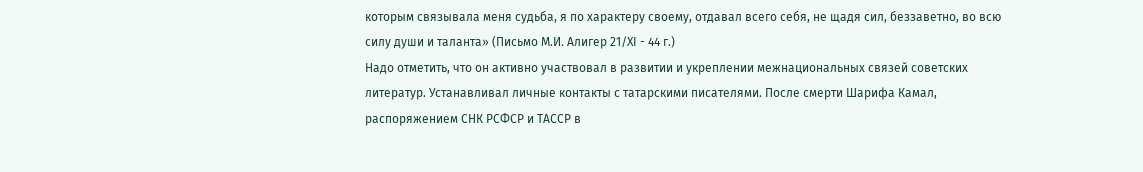которым связывала меня судьба, я по характеру своему, отдавал всего себя, не щадя сил, беззаветно, во всю силу души и таланта» (Письмо М.И. Алигер 21/ХI - 44 г.)
Надо отметить, что он активно участвовал в развитии и укреплении межнациональных связей советских литератур. Устанавливал личные контакты с татарскими писателями. После смерти Шарифа Камал, распоряжением СНК РСФСР и ТАССР в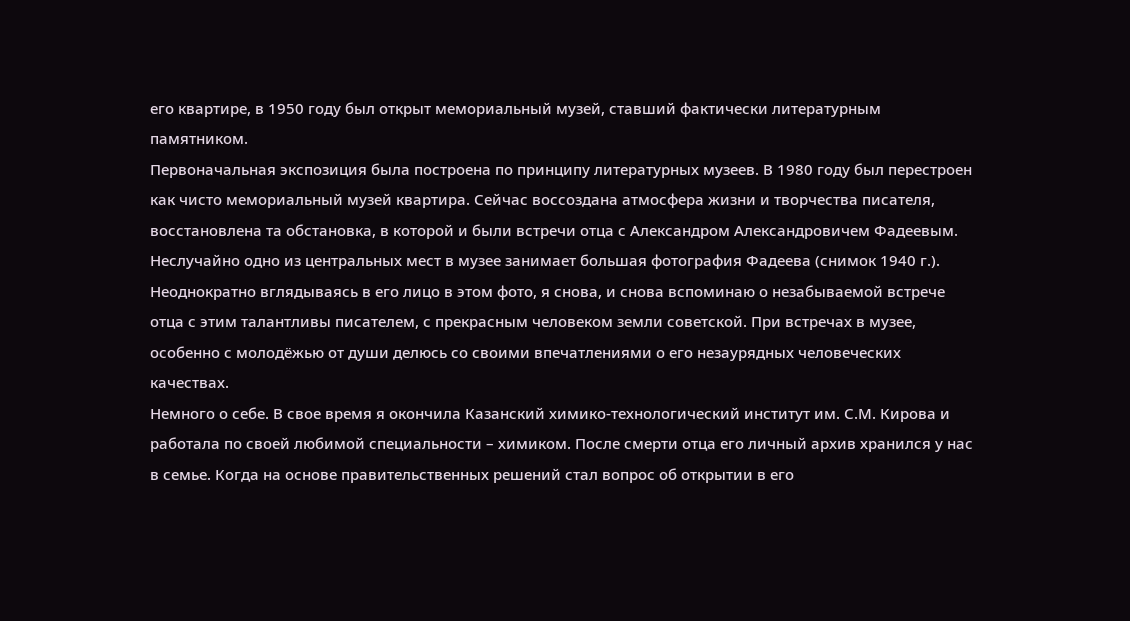его квартире, в 1950 году был открыт мемориальный музей, ставший фактически литературным памятником.
Первоначальная экспозиция была построена по принципу литературных музеев. В 1980 году был перестроен как чисто мемориальный музей квартира. Сейчас воссоздана атмосфера жизни и творчества писателя, восстановлена та обстановка, в которой и были встречи отца с Александром Александровичем Фадеевым. Неслучайно одно из центральных мест в музее занимает большая фотография Фадеева (снимок 1940 г.). Неоднократно вглядываясь в его лицо в этом фото, я снова, и снова вспоминаю о незабываемой встрече отца с этим талантливы писателем, с прекрасным человеком земли советской. При встречах в музее, особенно с молодёжью от души делюсь со своими впечатлениями о его незаурядных человеческих качествах.
Немного о себе. В свое время я окончила Казанский химико-технологический институт им. С.М. Кирова и работала по своей любимой специальности – химиком. После смерти отца его личный архив хранился у нас в семье. Когда на основе правительственных решений стал вопрос об открытии в его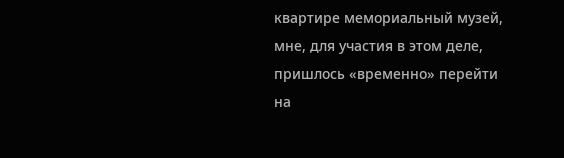квартире мемориальный музей, мне, для участия в этом деле, пришлось «временно» перейти на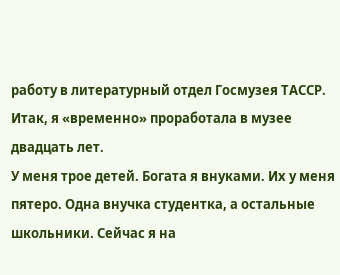работу в литературный отдел Госмузея ТАССР. Итак, я «временно» проработала в музее двадцать лет.
У меня трое детей. Богата я внуками. Их у меня пятеро. Одна внучка студентка, а остальные школьники. Сейчас я на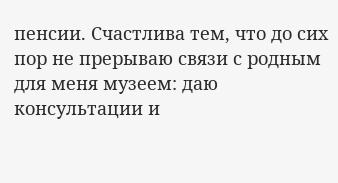пенсии. Счастлива тем, что до сих пор не прерываю связи с родным для меня музеем: даю консультации и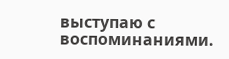выступаю с воспоминаниями.